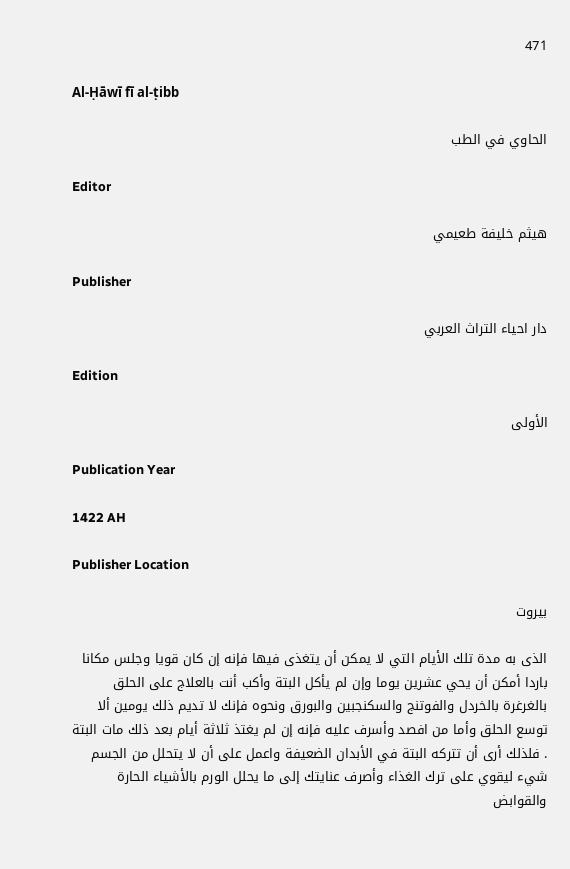471

Al-Ḥāwī fī al-ṭibb

الحاوي في الطب

Editor

هيثم خليفة طعيمي

Publisher

دار احياء التراث العربي

Edition

الأولى

Publication Year

1422 AH

Publisher Location

بيروت

الذى به مدة تلك الأيام التي لا يمكن أن يتغذى فيها فإنه إن كان قويا وجلس مكانا باردا أمكن أن يحي عشرين يوما وإن لم يأكل البتة وأكب أنت بالعلاج على الحلق بالغرغرة بالخردل والفوتنج والسكنجبين والبورق ونحوه فإنك لا تديم ذلك يومين ألا توسع الحلق وأما من افصد وأسرف عليه فإنه إن لم يغتذ ثلاثة أيام بعد ذلك مات البتة . فلذلك أرى أن تتركه البتة في الأبدان الضعيفة واعمل على أن لا يتحلل من الجسم شيء ليقوي على ترك الغذاء وأصرف عنايتك إلى ما يحلل الورم بالأشياء الحارة والقوابض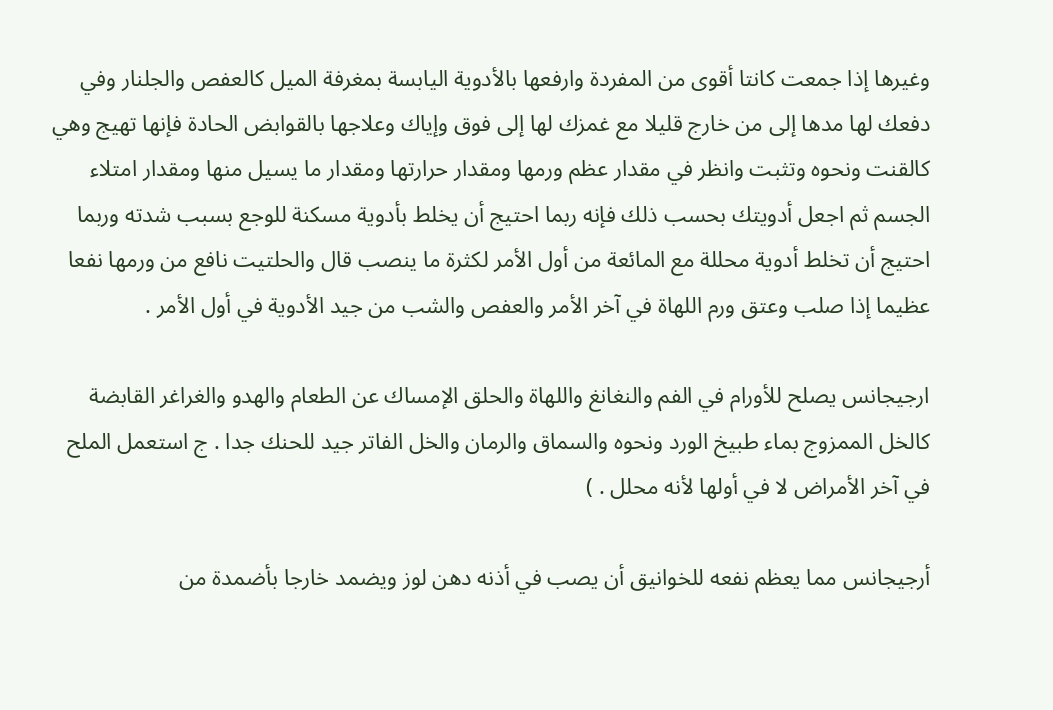وغيرها إذا جمعت كانتا أقوى من المفردة وارفعها بالأدوية اليابسة بمغرفة الميل كالعفص والجلنار وفي دفعك لها مدها إلى من خارج قليلا مع غمزك لها إلى فوق وإياك وعلاجها بالقوابض الحادة فإنها تهيج وهي كالقنت ونحوه وتثبت وانظر في مقدار عظم ورمها ومقدار حرارتها ومقدار ما يسيل منها ومقدار امتلاء الجسم ثم اجعل أدويتك بحسب ذلك فإنه ربما احتيج أن يخلط بأدوية مسكنة للوجع بسبب شدته وربما احتيج أن تخلط أدوية محللة مع المائعة من أول الأمر لكثرة ما ينصب قال والحلتيت نافع من ورمها نفعا عظيما إذا صلب وعتق ورم اللهاة في آخر الأمر والعفص والشب من جيد الأدوية في أول الأمر .

ارجيجانس يصلح للأورام في الفم والنغانغ واللهاة والحلق الإمساك عن الطعام والهدو والغراغر القابضة كالخل الممزوج بماء طبيخ الورد ونحوه والسماق والرمان والخل الفاتر جيد للحنك جدا . ج استعمل الملح في آخر الأمراض لا في أولها لأنه محلل . )

أرجيجانس مما يعظم نفعه للخوانيق أن يصب في أذنه دهن لوز ويضمد خارجا بأضمدة من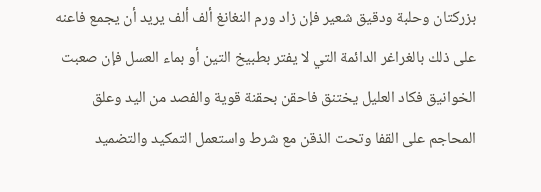بزركتان وحلبة ودقيق شعير فإن زاد ورم النغانغ ألف ألف يريد أن يجمع فاعنه على ذلك بالغراغر الدائمة التي لا يفتر بطبيخ التين أو بماء العسل فإن صعبت الخوانيق فكاد العليل يختنق فاحقن بحقنة قوية والفصد من اليد وعلق المحاجم على القفا وتحت الذقن مع شرط واستعمل التمكيد والتضميد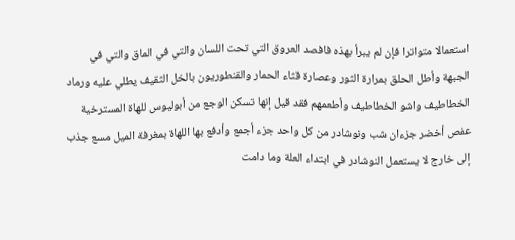استعمالا متواترا فإن لم يبرأ بهذه فافصد العروق التي تحت اللسان والتي في الماق والتي في الجبهة وأطل الحلق بمرارة الثور وعصارة قثاء الحمار والقنطوريون بالخل الثقيف يطلي عليه ورماد الخطاطيف واشو الخطاطيف وأطعمهم فقد قيل إنها تسكن الوجع من أبوليوس للهاة المسترخية عفص أخضر جزءان شب ونوشادر من كل واحد جزء أجمع وأدفع بها اللهاة بمغرفة الميل مسع جذب إلى خارج لا يستعمل النوشادر في ابتداء العلة وما دامت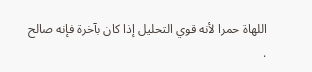اللهاة حمرا لأنه قوي التحليل إذا كان بآخرة فإنه صالح .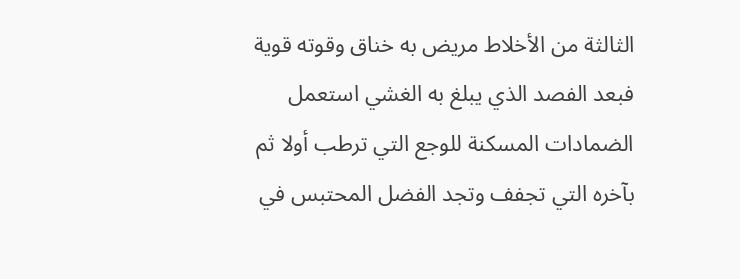الثالثة من الأخلاط مريض به خناق وقوته قوية فبعد الفصد الذي يبلغ به الغشي استعمل الضمادات المسكنة للوجع التي ترطب أولا ثم بآخره التي تجفف وتجد الفضل المحتبس في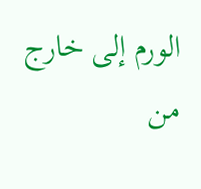الورم إلى خارج من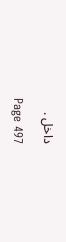داخل .

Page 497